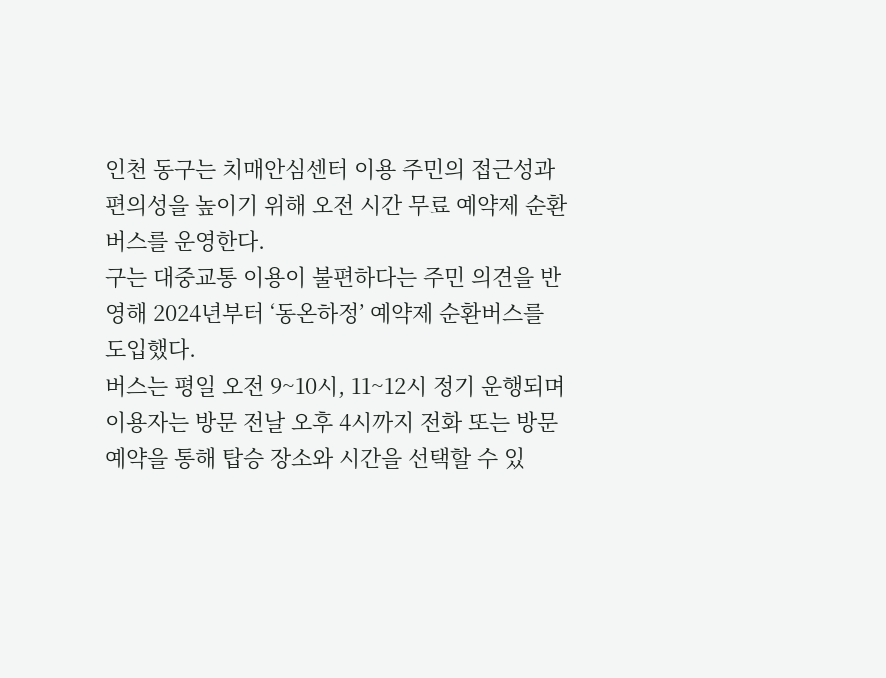인천 동구는 치매안심센터 이용 주민의 접근성과 편의성을 높이기 위해 오전 시간 무료 예약제 순환버스를 운영한다.
구는 대중교통 이용이 불편하다는 주민 의견을 반영해 2024년부터 ‘동온하정’ 예약제 순환버스를 도입했다.
버스는 평일 오전 9~10시, 11~12시 정기 운행되며 이용자는 방문 전날 오후 4시까지 전화 또는 방문 예약을 통해 탑승 장소와 시간을 선택할 수 있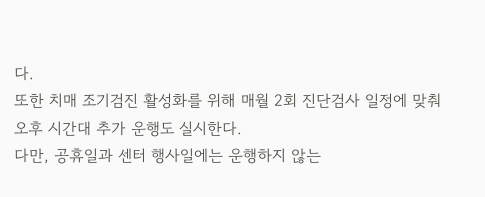다.
또한 치매 조기검진 활성화를 위해 매월 2회 진단검사 일정에 맞춰 오후 시간대 추가 운행도 실시한다.
다만, 공휴일과 센터 행사일에는 운행하지 않는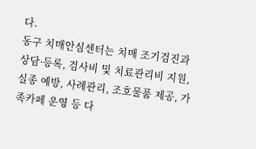다.
동구 치매안심센터는 치매 조기검진과 상담·등록, 검사비 및 치료관리비 지원, 실종 예방, 사례관리, 조호물품 제공, 가족카페 운영 등 다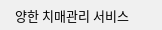양한 치매관리 서비스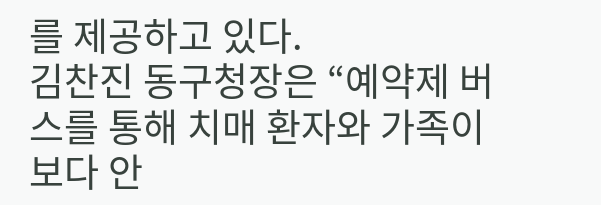를 제공하고 있다.
김찬진 동구청장은 “예약제 버스를 통해 치매 환자와 가족이 보다 안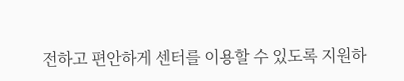전하고 편안하게 센터를 이용할 수 있도록 지원하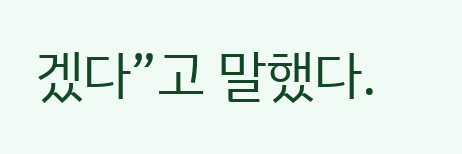겠다”고 말했다.